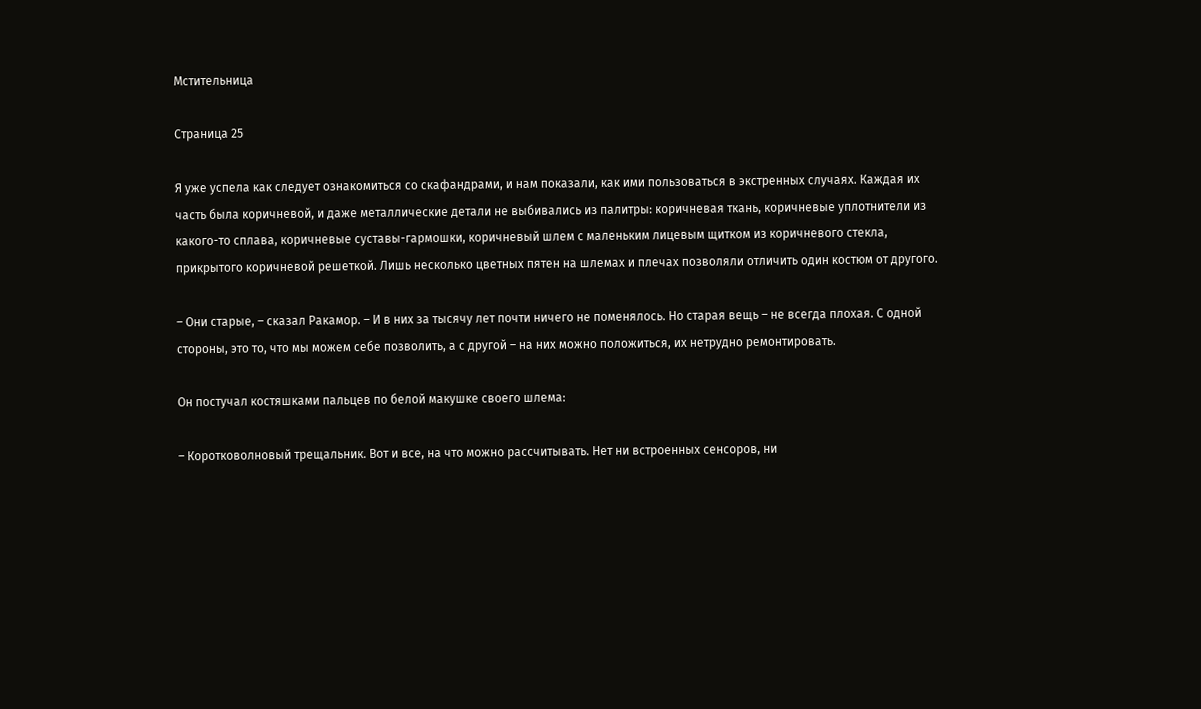Мстительница

Страница 25

Я уже успела как следует ознакомиться со скафандрами, и нам показали, как ими пользоваться в экстренных случаях. Каждая их часть была коричневой, и даже металлические детали не выбивались из палитры: коричневая ткань, коричневые уплотнители из какого-то сплава, коричневые суставы-гармошки, коричневый шлем с маленьким лицевым щитком из коричневого стекла, прикрытого коричневой решеткой. Лишь несколько цветных пятен на шлемах и плечах позволяли отличить один костюм от другого.

– Они старые, – сказал Ракамор. – И в них за тысячу лет почти ничего не поменялось. Но старая вещь – не всегда плохая. С одной стороны, это то, что мы можем себе позволить, а с другой – на них можно положиться, их нетрудно ремонтировать.

Он постучал костяшками пальцев по белой макушке своего шлема:

– Коротковолновый трещальник. Вот и все, на что можно рассчитывать. Нет ни встроенных сенсоров, ни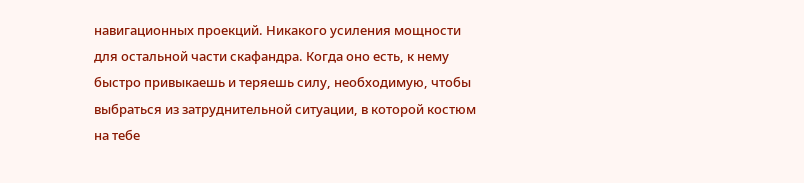навигационных проекций. Никакого усиления мощности для остальной части скафандра. Когда оно есть, к нему быстро привыкаешь и теряешь силу, необходимую, чтобы выбраться из затруднительной ситуации, в которой костюм на тебе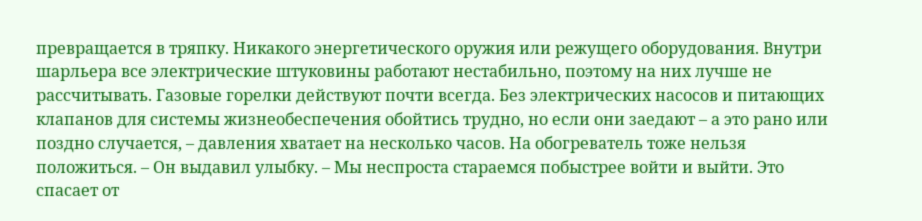превращается в тряпку. Никакого энергетического оружия или режущего оборудования. Внутри шарльера все электрические штуковины работают нестабильно, поэтому на них лучше не рассчитывать. Газовые горелки действуют почти всегда. Без электрических насосов и питающих клапанов для системы жизнеобеспечения обойтись трудно, но если они заедают – а это рано или поздно случается, – давления хватает на несколько часов. На обогреватель тоже нельзя положиться. – Он выдавил улыбку. – Мы неспроста стараемся побыстрее войти и выйти. Это спасает от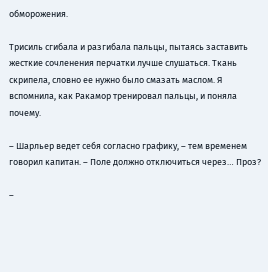обморожения.

Трисиль сгибала и разгибала пальцы, пытаясь заставить жесткие сочленения перчатки лучше слушаться. Ткань скрипела, словно ее нужно было смазать маслом. Я вспомнила, как Ракамор тренировал пальцы, и поняла почему.

– Шарльер ведет себя согласно графику, – тем временем говорил капитан. – Поле должно отключиться через… Проз?

–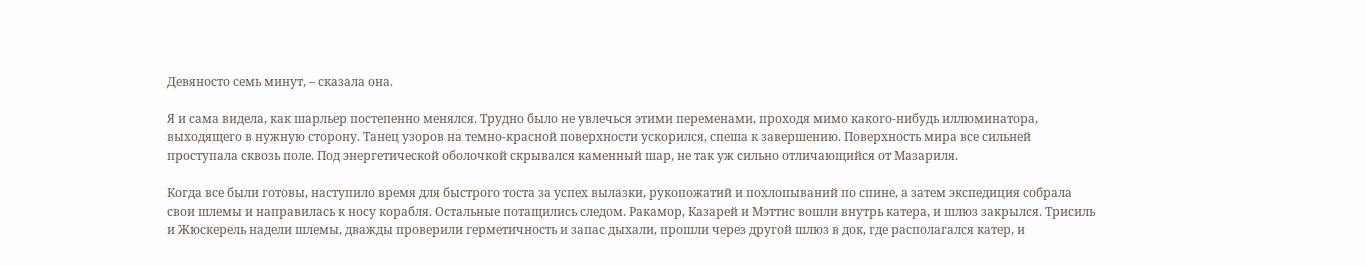Девяносто семь минут, – сказала она.

Я и сама видела, как шарльер постепенно менялся. Трудно было не увлечься этими переменами, проходя мимо какого-нибудь иллюминатора, выходящего в нужную сторону. Танец узоров на темно-красной поверхности ускорился, спеша к завершению. Поверхность мира все сильней проступала сквозь поле. Под энергетической оболочкой скрывался каменный шар, не так уж сильно отличающийся от Мазариля.

Когда все были готовы, наступило время для быстрого тоста за успех вылазки, рукопожатий и похлопываний по спине, а затем экспедиция собрала свои шлемы и направилась к носу корабля. Остальные потащились следом. Ракамор, Казарей и Мэттис вошли внутрь катера, и шлюз закрылся. Трисиль и Жюскерель надели шлемы, дважды проверили герметичность и запас дыхали, прошли через другой шлюз в док, где располагался катер, и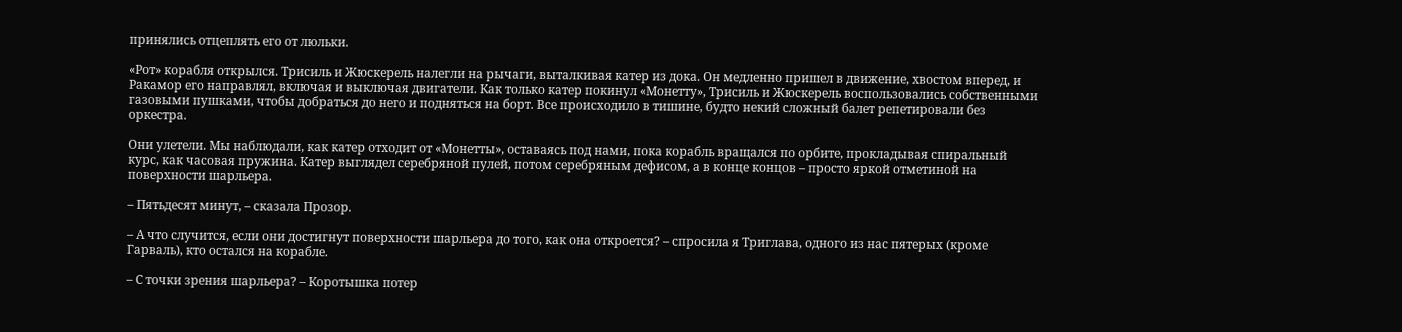принялись отцеплять его от люльки.

«Рот» корабля открылся. Трисиль и Жюскерель налегли на рычаги, выталкивая катер из дока. Он медленно пришел в движение, хвостом вперед, и Ракамор его направлял, включая и выключая двигатели. Как только катер покинул «Монетту», Трисиль и Жюскерель воспользовались собственными газовыми пушками, чтобы добраться до него и подняться на борт. Все происходило в тишине, будто некий сложный балет репетировали без оркестра.

Они улетели. Мы наблюдали, как катер отходит от «Монетты», оставаясь под нами, пока корабль вращался по орбите, прокладывая спиральный курс, как часовая пружина. Катер выглядел серебряной пулей, потом серебряным дефисом, а в конце концов – просто яркой отметиной на поверхности шарльера.

– Пятьдесят минут, – сказала Прозор.

– А что случится, если они достигнут поверхности шарльера до того, как она откроется? – спросила я Триглава, одного из нас пятерых (кроме Гарваль), кто остался на корабле.

– С точки зрения шарльера? – Коротышка потер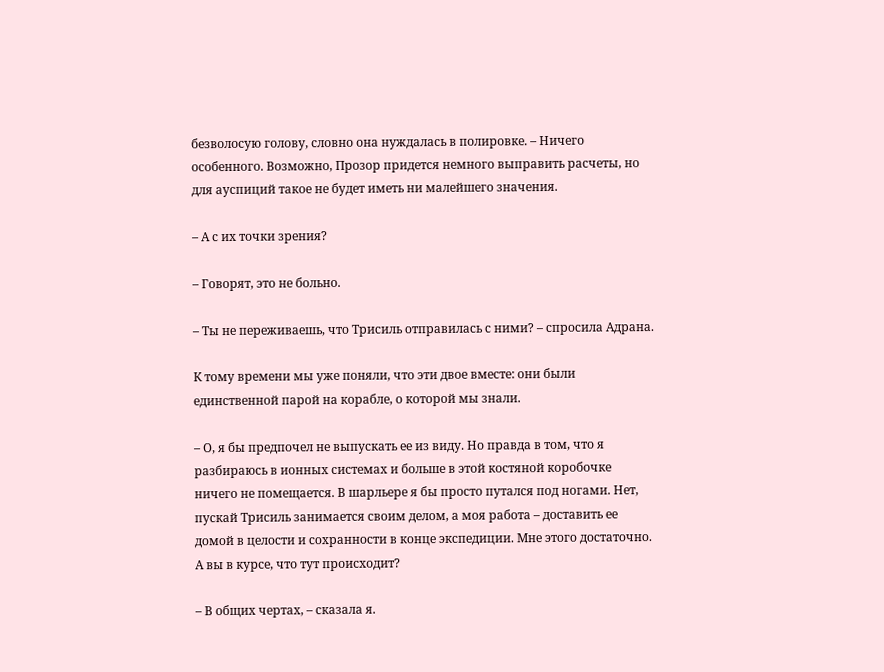безволосую голову, словно она нуждалась в полировке. – Ничего особенного. Возможно, Прозор придется немного выправить расчеты, но для ауспиций такое не будет иметь ни малейшего значения.

– А с их точки зрения?

– Говорят, это не больно.

– Ты не переживаешь, что Трисиль отправилась с ними? – спросила Адрана.

К тому времени мы уже поняли, что эти двое вместе: они были единственной парой на корабле, о которой мы знали.

– О, я бы предпочел не выпускать ее из виду. Но правда в том, что я разбираюсь в ионных системах и больше в этой костяной коробочке ничего не помещается. В шарльере я бы просто путался под ногами. Нет, пускай Трисиль занимается своим делом, а моя работа – доставить ее домой в целости и сохранности в конце экспедиции. Мне этого достаточно. А вы в курсе, что тут происходит?

– В общих чертах, – сказала я.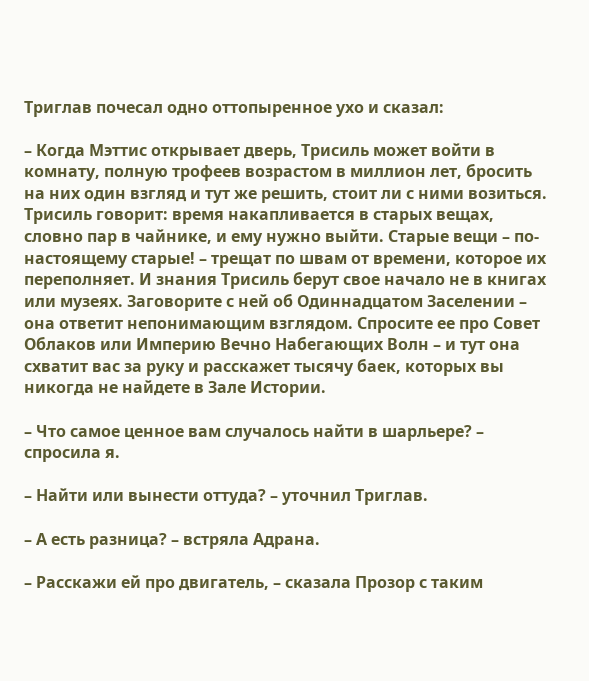Триглав почесал одно оттопыренное ухо и сказал:

– Когда Мэттис открывает дверь, Трисиль может войти в комнату, полную трофеев возрастом в миллион лет, бросить на них один взгляд и тут же решить, стоит ли с ними возиться. Трисиль говорит: время накапливается в старых вещах, словно пар в чайнике, и ему нужно выйти. Старые вещи – по-настоящему старые! – трещат по швам от времени, которое их переполняет. И знания Трисиль берут свое начало не в книгах или музеях. Заговорите с ней об Одиннадцатом Заселении – она ответит непонимающим взглядом. Спросите ее про Совет Облаков или Империю Вечно Набегающих Волн – и тут она схватит вас за руку и расскажет тысячу баек, которых вы никогда не найдете в Зале Истории.

– Что самое ценное вам случалось найти в шарльере? – спросила я.

– Найти или вынести оттуда? – уточнил Триглав.

– А есть разница? – встряла Адрана.

– Расскажи ей про двигатель, – сказала Прозор с таким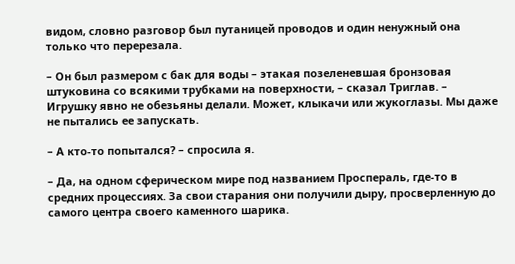видом, словно разговор был путаницей проводов и один ненужный она только что перерезала.

– Он был размером с бак для воды – этакая позеленевшая бронзовая штуковина со всякими трубками на поверхности, – сказал Триглав. – Игрушку явно не обезьяны делали. Может, клыкачи или жукоглазы. Мы даже не пытались ее запускать.

– А кто-то попытался? – спросила я.

– Да, на одном сферическом мире под названием Проспераль, где-то в средних процессиях. За свои старания они получили дыру, просверленную до самого центра своего каменного шарика.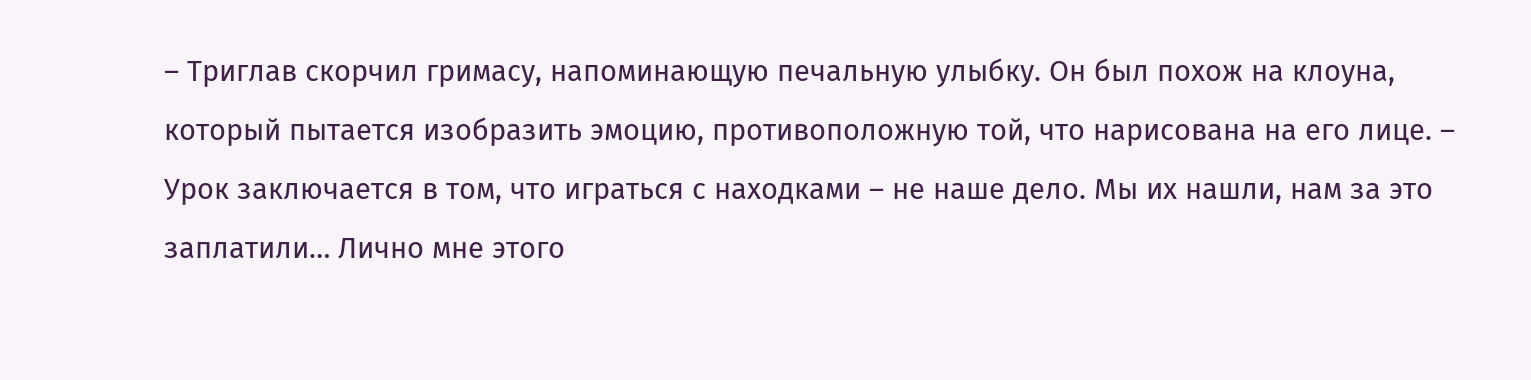– Триглав скорчил гримасу, напоминающую печальную улыбку. Он был похож на клоуна, который пытается изобразить эмоцию, противоположную той, что нарисована на его лице. – Урок заключается в том, что играться с находками – не наше дело. Мы их нашли, нам за это заплатили… Лично мне этого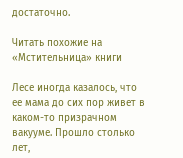достаточно.

Читать похожие на «Мстительница» книги

Лесе иногда казалось, что ее мама до сих пор живет в каком-то призрачном вакууме. Прошло столько лет,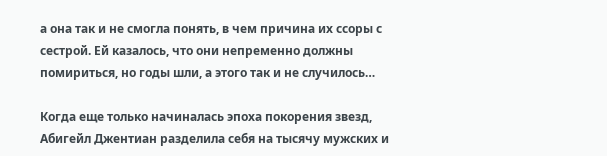а она так и не смогла понять, в чем причина их ссоры с сестрой. Ей казалось, что они непременно должны помириться, но годы шли, а этого так и не случилось…

Когда еще только начиналась эпоха покорения звезд, Абигейл Джентиан разделила себя на тысячу мужских и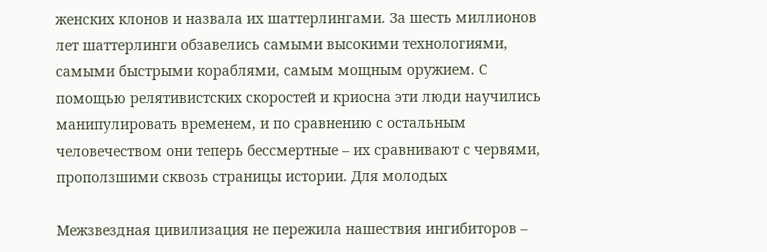женских клонов и назвала их шаттерлингами. За шесть миллионов лет шаттерлинги обзавелись самыми высокими технологиями, самыми быстрыми кораблями, самым мощным оружием. С помощью релятивистских скоростей и криосна эти люди научились манипулировать временем, и по сравнению с остальным человечеством они теперь бессмертные – их сравнивают с червями, проползшими сквозь страницы истории. Для молодых

Межзвездная цивилизация не пережила нашествия ингибиторов –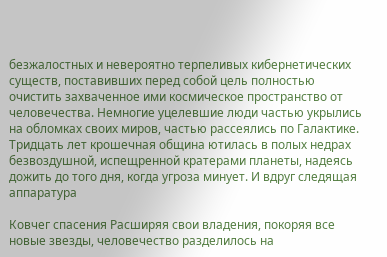безжалостных и невероятно терпеливых кибернетических существ, поставивших перед собой цель полностью очистить захваченное ими космическое пространство от человечества. Немногие уцелевшие люди частью укрылись на обломках своих миров, частью рассеялись по Галактике. Тридцать лет крошечная община ютилась в полых недрах безвоздушной, испещренной кратерами планеты, надеясь дожить до того дня, когда угроза минует. И вдруг следящая аппаратура

Ковчег спасения Расширяя свои владения, покоряя все новые звезды, человечество разделилось на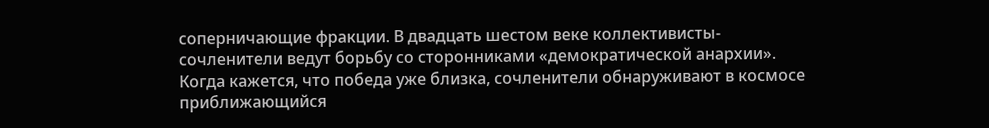соперничающие фракции. В двадцать шестом веке коллективисты-сочленители ведут борьбу со сторонниками «демократической анархии». Когда кажется, что победа уже близка, сочленители обнаруживают в космосе приближающийся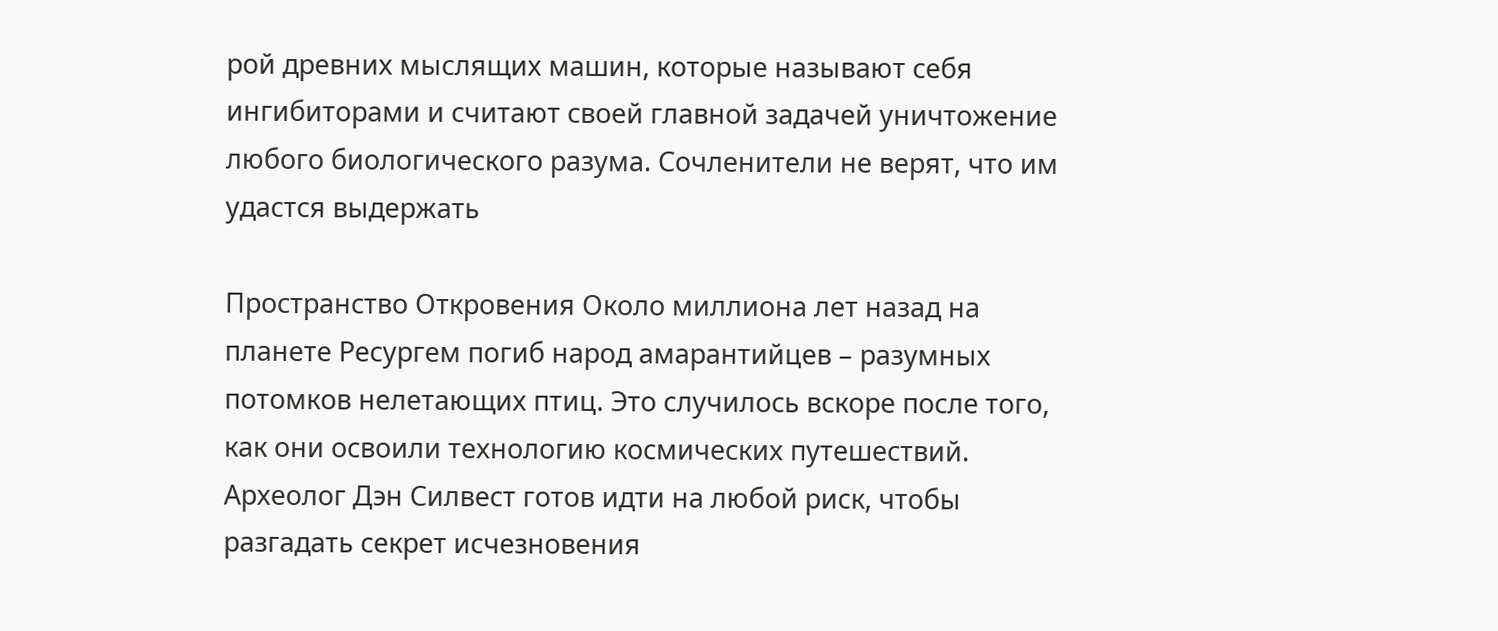рой древних мыслящих машин, которые называют себя ингибиторами и считают своей главной задачей уничтожение любого биологического разума. Сочленители не верят, что им удастся выдержать

Пространство Откровения Около миллиона лет назад на планете Ресургем погиб народ амарантийцев – разумных потомков нелетающих птиц. Это случилось вскоре после того, как они освоили технологию космических путешествий. Археолог Дэн Силвест готов идти на любой риск, чтобы разгадать секрет исчезновения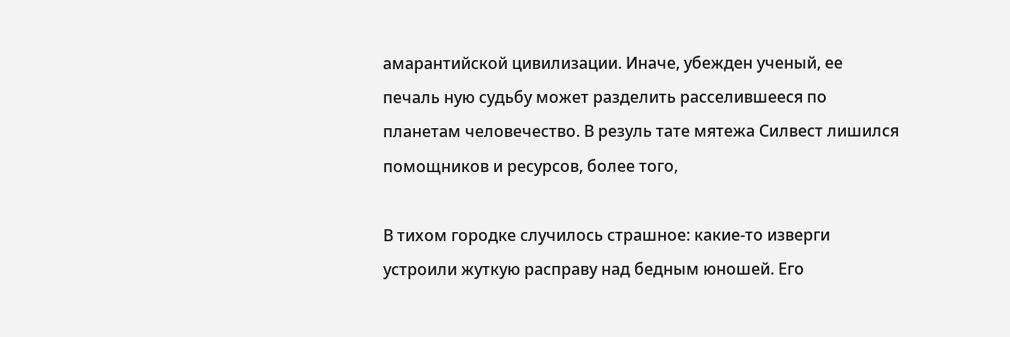амарантийской цивилизации. Иначе, убежден ученый, ее печаль ную судьбу может разделить расселившееся по планетам человечество. В резуль тате мятежа Силвест лишился помощников и ресурсов, более того,

В тихом городке случилось страшное: какие-то изверги устроили жуткую расправу над бедным юношей. Его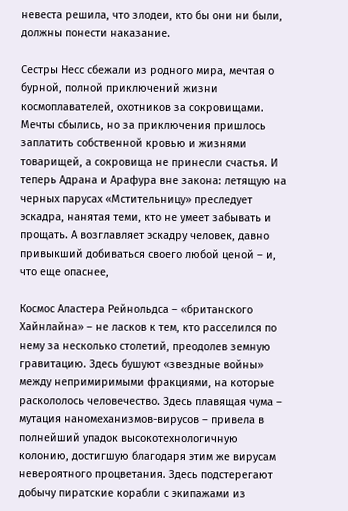невеста решила, что злодеи, кто бы они ни были, должны понести наказание.

Сестры Несс сбежали из родного мира, мечтая о бурной, полной приключений жизни космоплавателей, охотников за сокровищами. Мечты сбылись, но за приключения пришлось заплатить собственной кровью и жизнями товарищей, а сокровища не принесли счастья. И теперь Адрана и Арафура вне закона: летящую на черных парусах «Мстительницу» преследует эскадра, нанятая теми, кто не умеет забывать и прощать. А возглавляет эскадру человек, давно привыкший добиваться своего любой ценой – и, что еще опаснее,

Космос Аластера Рейнольдса – «британского Хайнлайна» – не ласков к тем, кто расселился по нему за несколько столетий, преодолев земную гравитацию. Здесь бушуют «звездные войны» между непримиримыми фракциями, на которые раскололось человечество. Здесь плавящая чума – мутация наномеханизмов-вирусов – привела в полнейший упадок высокотехнологичную колонию, достигшую благодаря этим же вирусам невероятного процветания. Здесь подстерегают добычу пиратские корабли с экипажами из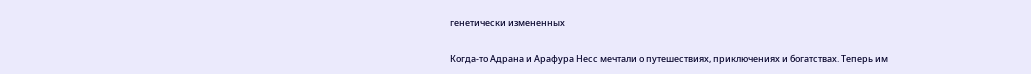генетически измененных

Когда-то Адрана и Арафура Несс мечтали о путешествиях, приключениях и богатствах. Теперь им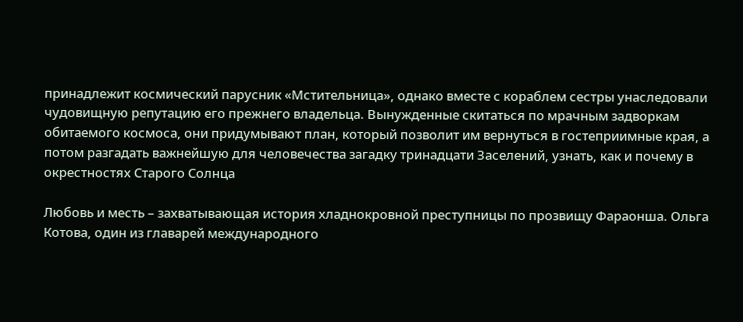принадлежит космический парусник «Мстительница», однако вместе с кораблем сестры унаследовали чудовищную репутацию его прежнего владельца. Вынужденные скитаться по мрачным задворкам обитаемого космоса, они придумывают план, который позволит им вернуться в гостеприимные края, а потом разгадать важнейшую для человечества загадку тринадцати Заселений, узнать, как и почему в окрестностях Старого Солнца

Любовь и месть – захватывающая история хладнокровной преступницы по прозвищу Фараонша. Ольга Котова, один из главарей международного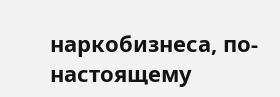наркобизнеса, по-настоящему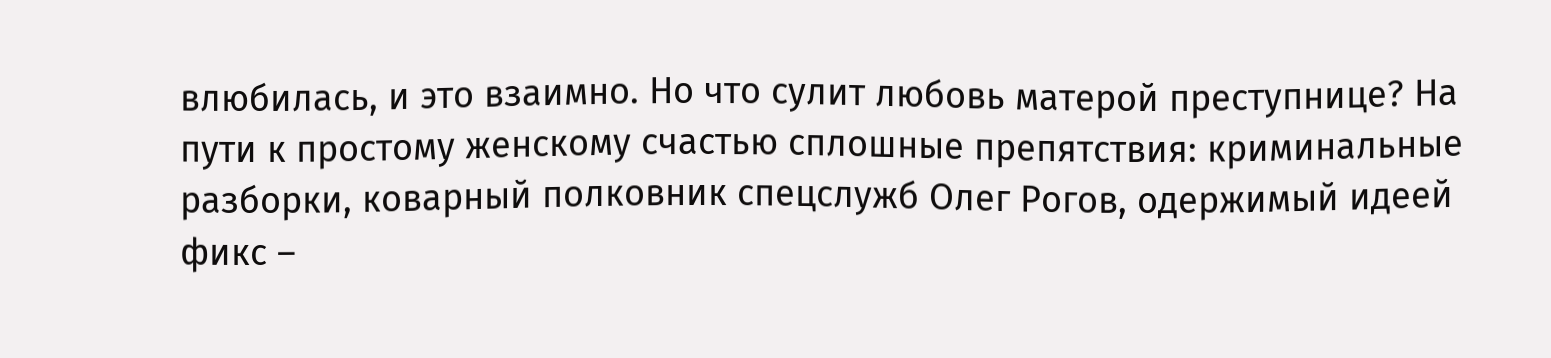влюбилась, и это взаимно. Но что сулит любовь матерой преступнице? На пути к простому женскому счастью сплошные препятствия: криминальные разборки, коварный полковник спецслужб Олег Рогов, одержимый идеей фикс –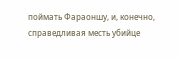поймать Фараоншу, и, конечно, справедливая месть убийце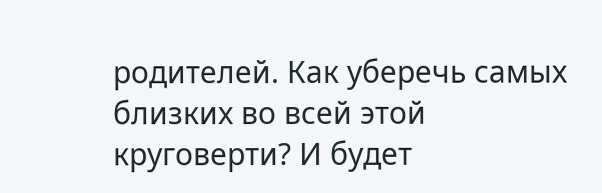родителей. Как уберечь самых близких во всей этой круговерти? И будет